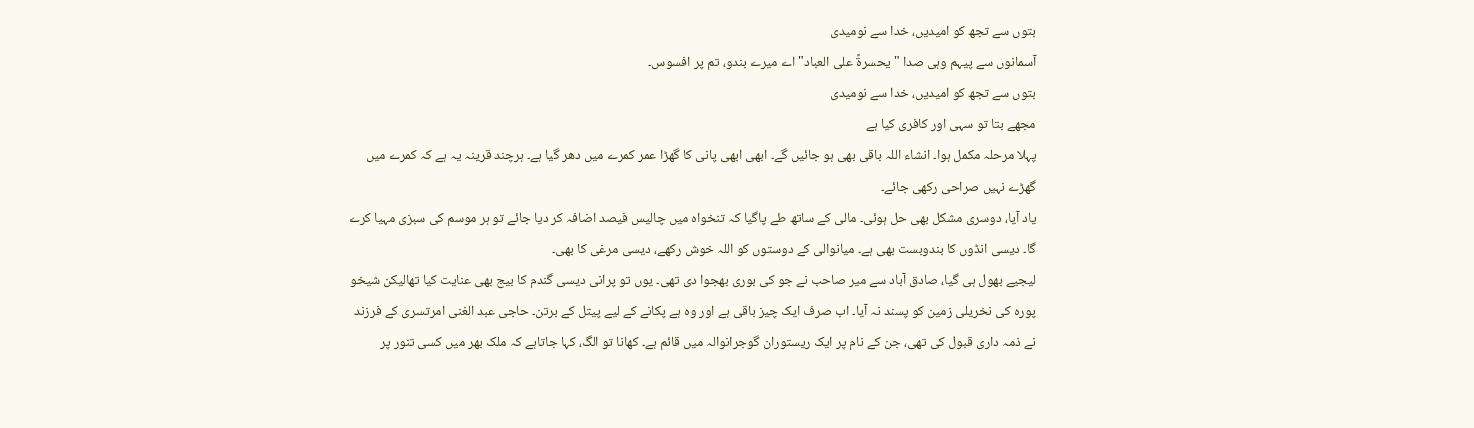بتوں سے تجھ کو امیدیں، خدا سے نومیدی
آسمانوں سے پیہم وہی صدا "یحسرۃً علی العباد" اے میرے بندو، تم پر افسوس۔
بتوں سے تجھ کو امیدیں، خدا سے نومیدی
مجھے بتا تو سہی اور کافری کیا ہے
پہلا مرحلہ مکمل ہوا۔ انشاء اللہ باقی بھی ہو جائیں گے۔ ابھی ابھی پانی کا گھڑا عمر کمرے میں دھر گیا ہے۔ ہرچند قرینہ یہ ہے کہ کمرے میں گھڑے نہیں صراحی رکھی جائے۔
یاد آیا، دوسری مشکل بھی حل ہوئی۔ مالی کے ساتھ طے پاگیا کہ تنخواہ میں چالیس فیصد اضافہ کر دیا جائے تو ہر موسم کی سبزی مہیا کرے گا۔ دیسی انڈوں کا بندوبست بھی ہے۔ میانوالی کے دوستوں کو اللہ خوش رکھے، دیسی مرغی کا بھی۔
لیجیے بھول ہی گیا، صادق آباد سے میر صاحب نے جو کی بوری بھجوا دی تھی۔ یوں تو پرانی دیسی گندم کا بیج بھی عنایت کیا تھالیکن شیخو پورہ کی نخریلی زمین کو پسند نہ آیا۔ اب صرف ایک چیز باقی ہے اور وہ ہے پکانے کے لیے پیتل کے برتن۔ حاجی عبد الغنی امرتسری کے فرزند نے ذمہ داری قبول کی تھی، جن کے نام پر ایک ریستوران گوجرانوالہ میں قائم ہے۔ کھانا تو الگ، کہا جاتاہے کہ ملک بھر میں کسی تنور پر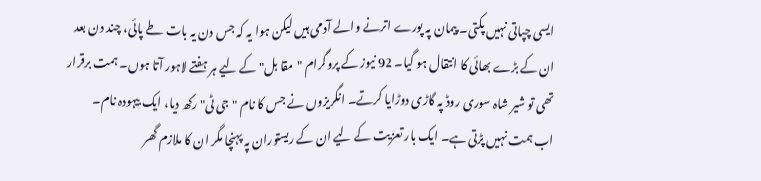ایسی چپاتی نہیں پکتی۔ پیمان پہ پورے اترنے والے آدمی ہیں لیکن ہوا یہ کہ جس دن یہ بات طے پائی، چند دن بعد ان کے بڑے بھائی کا انتقال ہو گیا۔ 92 نیوز کے پروگرام "مقا بل" کے لیے ہر ہفتے لاہور آتا ہوں۔ ہمت برقرار تھی تو شیر شاہ سوری روڈ پہ گاڑی دوڑایا کرتے۔ انگریزوں نے جس کا نام "جی ٹی" رکھ دیا، ایک بیہودہ نام۔
اب ہمت نہیں پڑتی ہے۔ ایک بار تعزیت کے لیے ان کے ریستوران پہ پہنچا مگر ان کا ملازم گھر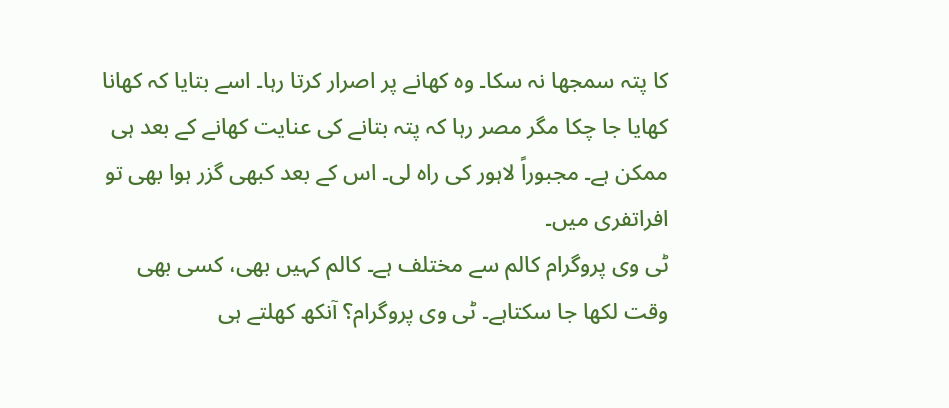کا پتہ سمجھا نہ سکا۔ وہ کھانے پر اصرار کرتا رہا۔ اسے بتایا کہ کھانا کھایا جا چکا مگر مصر رہا کہ پتہ بتانے کی عنایت کھانے کے بعد ہی ممکن ہے۔ مجبوراً لاہور کی راہ لی۔ اس کے بعد کبھی گزر ہوا بھی تو افراتفری میں۔
ٹی وی پروگرام کالم سے مختلف ہے۔ کالم کہیں بھی، کسی بھی وقت لکھا جا سکتاہے۔ ٹی وی پروگرام؟ آنکھ کھلتے ہی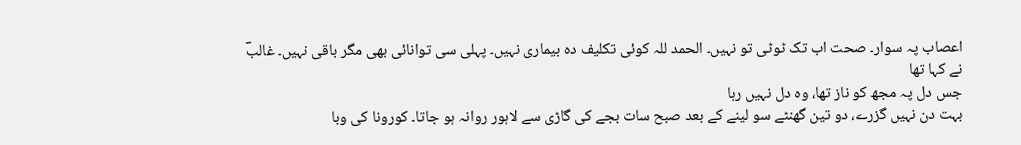اعصاب پہ سوار۔ صحت اب تک ٹوٹی تو نہیں۔ الحمد للہ کوئی تکلیف دہ بیماری نہیں۔ پہلی سی توانائی بھی مگر باقی نہیں۔ غالبؔ نے کہا تھا
جس دل پہ مجھ کو ناز تھا، وہ دل نہیں رہا
بہت دن نہیں گزرے، دو تین گھنٹے سو لینے کے بعد صبح سات بجے کی گاڑی سے لاہور روانہ ہو جاتا۔ کورونا کی وبا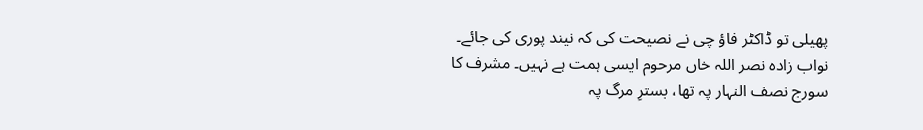پھیلی تو ڈاکٹر فاؤ چی نے نصیحت کی کہ نیند پوری کی جائے۔ نواب زادہ نصر اللہ خاں مرحوم ایسی ہمت ہے نہیں۔ مشرف کا سورج نصف النہار پہ تھا، بسترِ مرگ پہ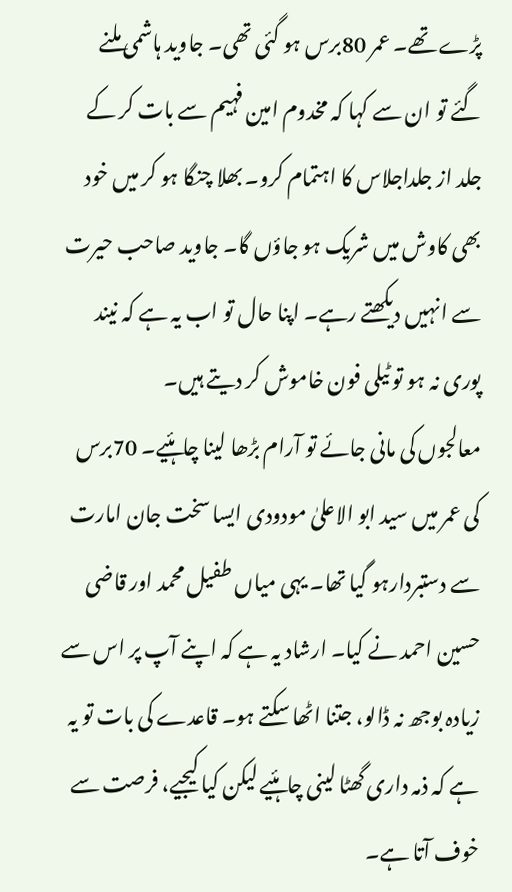پڑے تھے۔ عمر 80برس ہو گئی تھی۔ جاوید ہاشمی ملنے گئے تو ان سے کہا کہ مخدوم امین فہیم سے بات کر کے جلد از جلداجلاس کا اہتمام کرو۔ بھلا چنگا ہو کر میں خود بھی کاوش میں شریک ہو جاؤں گا۔ جاوید صاحب حیرت سے انہیں دیکھتے رہے۔ اپنا حال تو اب یہ ہے کہ نیند پوری نہ ہو تو ٹیلی فون خاموش کر دیتے ہیں۔
معالجوں کی مانی جائے تو آرام بڑھا لینا چاہئیے۔ 70برس کی عمر میں سید ابو الاعلیٰ مودودی ایسا سخت جان امارت سے دستبردارہو گیا تھا۔ یہی میاں طفیل محمد اور قاضی حسین احمد نے کیا۔ ارشاد یہ ہے کہ اپنے آپ پر اس سے زیادہ بوجھ نہ ڈالو، جتنا اٹھا سکتے ہو۔ قاعدے کی بات تو یہ ہے کہ ذمہ داری گھٹا لینی چاہئیے لیکن کیا کیجیے، فرصت سے خوف آتا ہے۔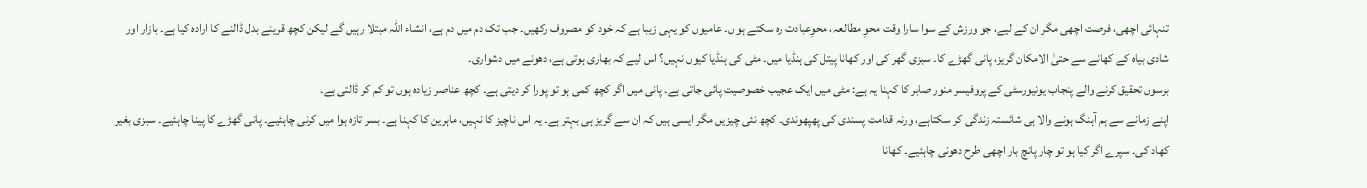تنہائی اچھی، فرصت اچھی مگر ان کے لیے، جو ورزش کے سوا سارا وقت محوِ مطالعہ، محوِعبادت رہ سکتے ہو ں۔ عامیوں کو یہی زیبا ہے کہ خود کو مصروف رکھیں۔ جب تک دم میں دم ہے، انشاء اللہ مبتلا رہیں گے لیکن کچھ قرینے بدل ڈالنے کا ارادہ کیا ہے۔ بازار اور شادی بیاہ کے کھانے سے حتیٰ الامکان گریز، پانی گھڑے کا۔ سبزی گھر کی اور کھانا پیتل کی ہنڈیا میں۔ مٹی کی ہنڈیا کیوں نہیں؟ اس لیے کہ بھاری ہوتی ہے، دھونے میں دشواری۔
برسوں تحقیق کرنے والے پنجاب یونیورسٹی کے پروفیسر منور صابر کا کہنا یہ ہے: مٹی میں ایک عجیب خصوصیت پائی جاتی ہے۔ پانی میں اگر کچھ کمی ہو تو پورا کر دیتی ہے۔ کچھ عناصر زیادہ ہوں تو کم کر ڈالتی ہے۔
اپنے زمانے سے ہم آہنگ ہونے والا ہی شائستہ زندگی کر سکتاہے، ورنہ قدامت پسندی کی پھپھوندی۔ کچھ نئی چیزیں مگر ایسی ہیں کہ ان سے گریز ہی بہتر ہے۔ یہ اس ناچیز کا نہیں، ماہرین کا کہنا ہے۔ بسر تازہ ہوا میں کرنی چاہئیے۔ پانی گھڑے کا پینا چاہئیے۔ سبزی بغیر کھاد کی۔ سپرے اگر کیا ہو تو چار پانچ بار اچھی طرح دھونی چاہئیے۔ کھانا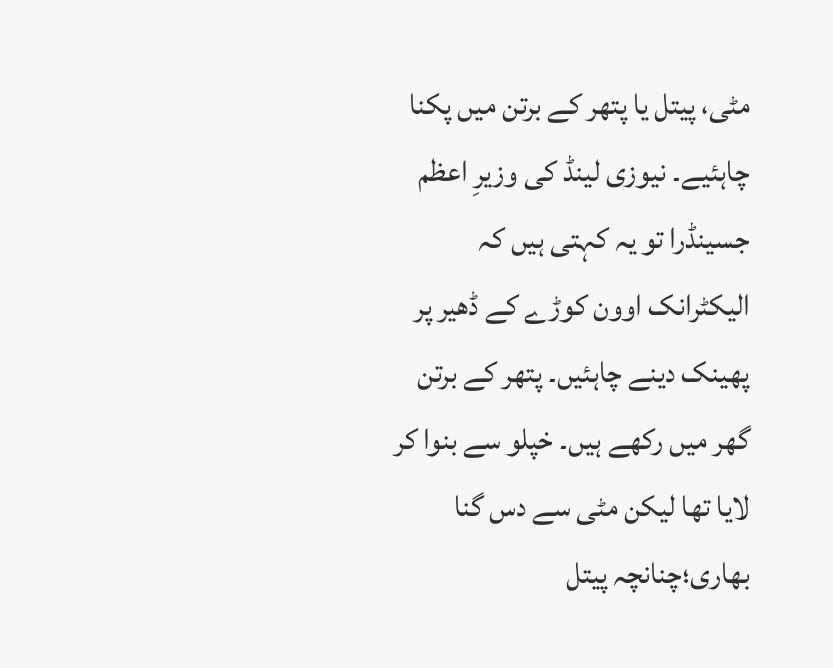مٹی، پیتل یا پتھر کے برتن میں پکنا چاہئیے۔ نیوزی لینڈ کی وزیرِ اعظم جسینڈرا تو یہ کہتی ہیں کہ الیکٹرانک اوون کوڑے کے ڈھیر پر پھینک دینے چاہئیں۔ پتھر کے برتن گھر میں رکھے ہیں۔ خپلو سے بنوا کر لایا تھا لیکن مٹی سے دس گنا بھاری؛چنانچہ پیتل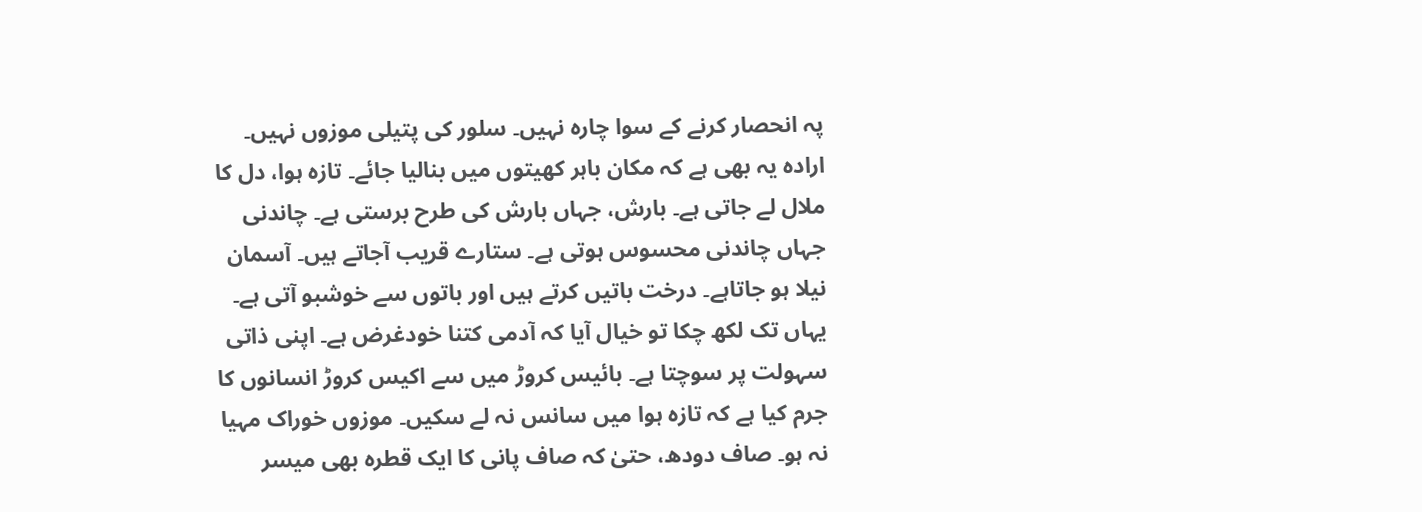پہ انحصار کرنے کے سوا چارہ نہیں۔ سلور کی پتیلی موزوں نہیں۔ ارادہ یہ بھی ہے کہ مکان باہر کھیتوں میں بنالیا جائے۔ تازہ ہوا، دل کا ملال لے جاتی ہے۔ بارش، جہاں بارش کی طرح برستی ہے۔ چاندنی جہاں چاندنی محسوس ہوتی ہے۔ ستارے قریب آجاتے ہیں۔ آسمان نیلا ہو جاتاہے۔ درخت باتیں کرتے ہیں اور باتوں سے خوشبو آتی ہے۔
یہاں تک لکھ چکا تو خیال آیا کہ آدمی کتنا خودغرض ہے۔ اپنی ذاتی سہولت پر سوچتا ہے۔ بائیس کروڑ میں سے اکیس کروڑ انسانوں کا جرم کیا ہے کہ تازہ ہوا میں سانس نہ لے سکیں۔ موزوں خوراک مہیا نہ ہو۔ صاف دودھ، حتیٰ کہ صاف پانی کا ایک قطرہ بھی میسر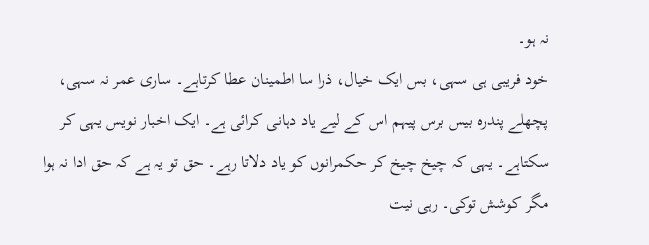نہ ہو۔
خود فریبی ہی سہی، بس ایک خیال، ذرا سا اطمینان عطا کرتاہے۔ ساری عمر نہ سہی، پچھلے پندرہ بیس برس پیہم اس کے لیے یاد دہانی کرائی ہے۔ ایک اخبار نویس یہی کر سکتاہے۔ یہی کہ چیخ چیخ کر حکمرانوں کو یاد دلاتا رہے۔ حق تو یہ ہے کہ حق ادا نہ ہوا مگر کوشش توکی۔ رہی نیت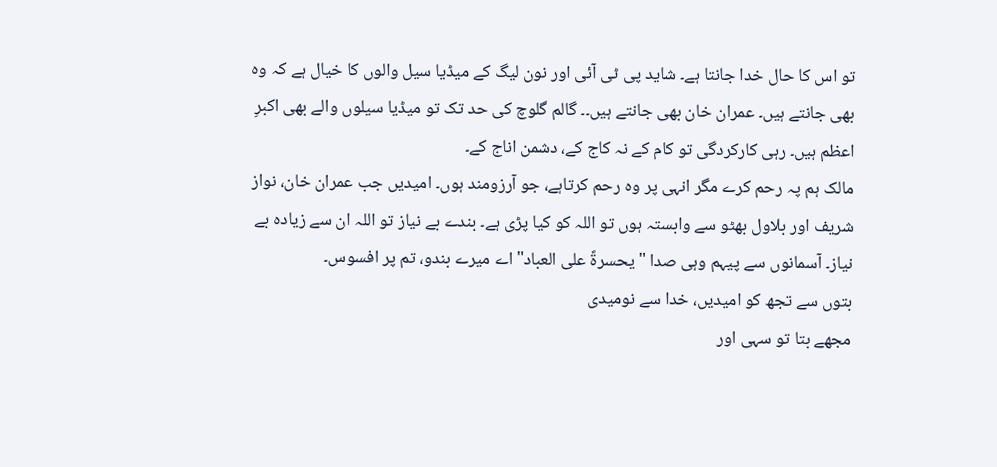تو اس کا حال خدا جانتا ہے۔ شاید پی ٹی آئی اور نون لیگ کے میڈیا سیل والوں کا خیال ہے کہ وہ بھی جانتے ہیں۔ عمران خان بھی جانتے ہیں۔۔ گالم گلوچ کی حد تک تو میڈیا سیلوں والے بھی اکبرِ اعظم ہیں۔ رہی کارکردگی تو کام کے نہ کاج کے، دشمن اناج کے۔
مالک ہم پہ رحم کرے مگر انہی پر وہ رحم کرتاہے، جو آرزومند ہوں۔ امیدیں جب عمران خان، نواز شریف اور بلاول بھٹو سے وابستہ ہوں تو اللہ کو کیا پڑی ہے۔ بندے بے نیاز تو اللہ ان سے زیادہ بے نیاز۔ آسمانوں سے پیہم وہی صدا "یحسرۃً علی العباد" اے میرے بندو، تم پر افسوس۔
بتوں سے تجھ کو امیدیں، خدا سے نومیدی
مجھے بتا تو سہی اور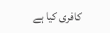کافری کیا ہے